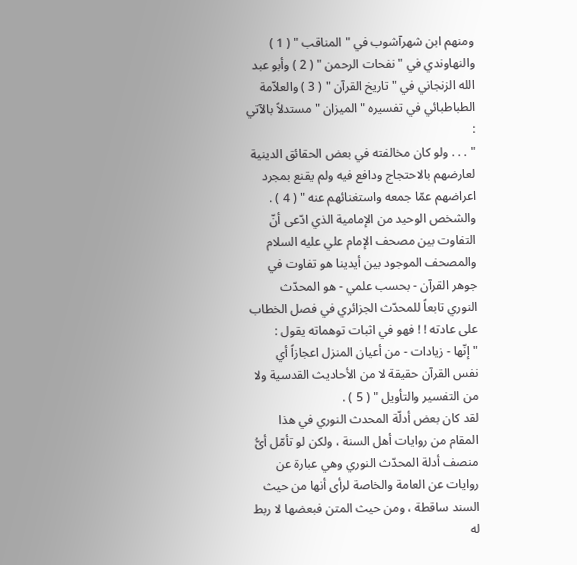ومنهم ابن شهرآشوب في " المناقب " ( 1 ) والنهاوندي في " نفحات الرحمن " ( 2 ) وأبو عبد الله الزنجاني في " تاريخ القرآن " ( 3 ) والعلاّمة الطباطبائي في تفسيره " الميزان " مستدلاً بالآتي :
" . . . ولو كان مخالفته في بعض الحقائق الدينية لعارضهم بالاحتجاج ودافع فيه ولم يقنع بمجرد اعراضهم عمّا جمعه واستغنائهم عنه " ( 4 ) .
والشخص الوحيد من الإمامية الذي ادّعى أنّ التفاوت بين مصحف الإمام علي عليه السلام والمصحف الموجود بين أيدينا هو تفاوت في جوهر القرآن - بحسب علمي - هو المحدّث النوري تابعاً للمحدّث الجزائري في فصل الخطاب على عادته ! ! فهو في اثبات توهماته يقول :
" إنّها - زيادات - من أعيان المنزل اعجازاً أي نفس القرآن حقيقة لا من الأحاديث القدسية ولا من التفسير والتأويل " ( 5 ) .
لقد كان بعض أدلّة المحدث النوري في هذا المقام من روايات أهل السنة ، ولكن لو تأمّل أىُّ منصف أدلة المحدّث النوري وهي عبارة عن روايات عن العامة والخاصة لرأى أنها من حيث السند ساقطة ، ومن حيث المتن فبعضها لا ربط له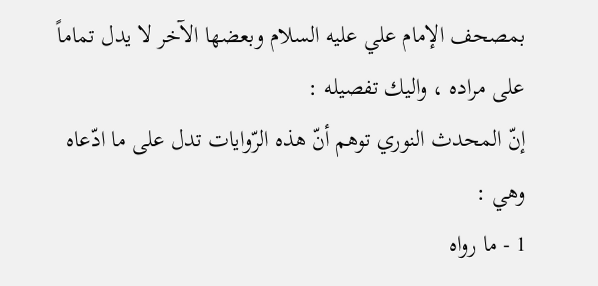بمصحف الإمام علي عليه السلام وبعضها الآخر لا يدل تماماً على مراده ، واليك تفصيله :
إنّ المحدث النوري توهم أنّ هذه الرّوايات تدل على ما ادّعاه وهي :
1 - ما رواه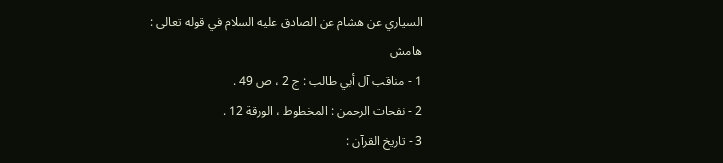السياري عن هشام عن الصادق عليه السلام في قوله تعالى :
هامش
1 - مناقب آل أبي طالب : ج 2 ، ص 49 .
2 - نفحات الرحمن : المخطوط ، الورقة 12 .
3 - تاريخ القرآن :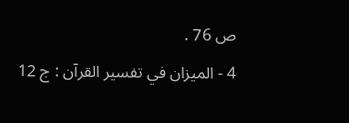ص 76 .
4 - الميزان في تفسير القرآن : ج 12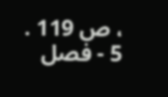، ص 119 .
5 - فصل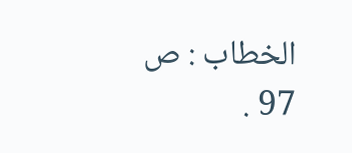الخطاب : ص 97 .